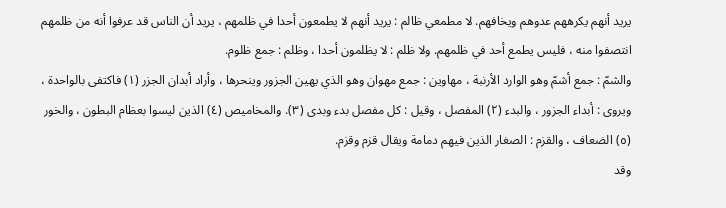يريد أنهم يكرههم عدوهم ويخافهم. لا مطمعي ظالم : يريد أنهم لا يطمعون أحدا في ظلمهم ، يريد أن الناس قد عرفوا أنه من ظلمهم انتصفوا منه ، فليس يطمع أحد في ظلمهم. ولا ظلم : لا يظلمون أحدا ، وظلم : جمع ظلوم.
والشمّ : جمع أشمّ وهو الوارد الأرنبة ، مهاوين : جمع مهوان وهو الذي يهين الجزور وينحرها ، وأراد أبدان الجزر (١) فاكتفى بالواحدة ، ويروى : أبداء الجزور ، والبدء (٢) المفصل ، وقيل : كل مفصل بدء وبدى (٣). والمخاميص (٤) الذين ليسوا بعظام البطون ، والخور (٥) الضعاف ، والقزم : الصغار الذين فيهم دمامة ويقال قزم وقزم.
وقد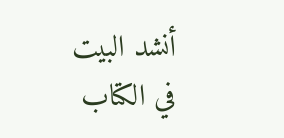أنشد البيت في الكتاب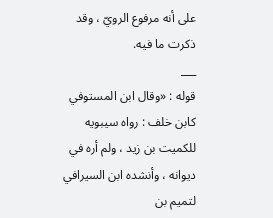على أنه مرفوع الرويّ ، وقد ذكرت ما فيه.
___
قوله : «وقال ابن المستوفي كابن خلف : رواه سيبويه للكميت بن زيد ، ولم أره في ديوانه ، وأنشده ابن السيرافي لتميم بن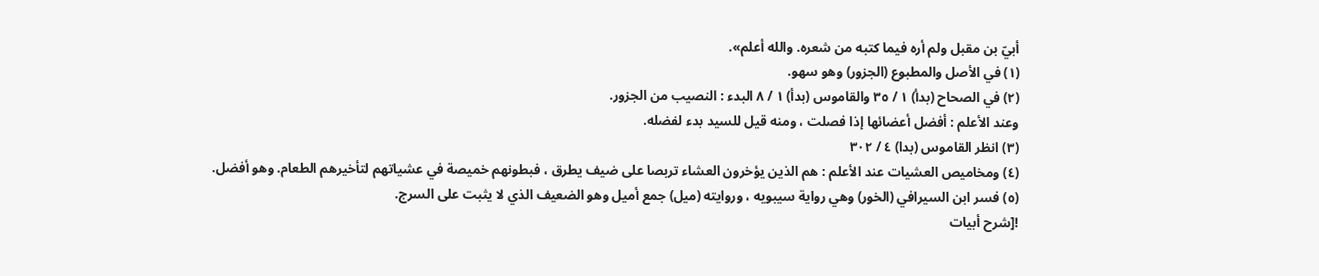أبيّ بن مقبل ولم أره فيما كتبه من شعره. والله أعلم».
(١) في الأصل والمطبوع (الجزور) وهو سهو.
(٢) في الصحاح (بدأ) ١ / ٣٥ والقاموس (بدأ) ١ / ٨ البدء : النصيب من الجزور.
وعند الأعلم : أفضل أعضائها إذا فصلت ، ومنه قيل للسيد بدء لفضله.
(٣) انظر القاموس (بدا) ٤ / ٣٠٢
(٤) ومخاميص العشيات عند الأعلم : هم الذين يؤخرون العشاء تربصا على ضيف يطرق ، فبطونهم خميصة في عشياتهم لتأخيرهم الطعام. وهو أفضل.
(٥) فسر ابن السيرافي (الخور) وهي رواية سيبويه ، وروايته (ميل) جمع أميل وهو الضعيف الذي لا يثبت على السرج.
![شرح أبيات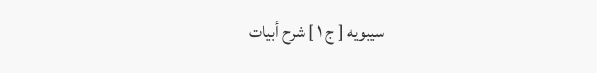سيبويه [ ج ١ ] شرح أبيات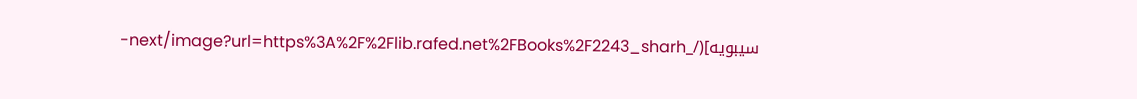سيبويه](/_next/image?url=https%3A%2F%2Flib.rafed.net%2FBooks%2F2243_sharh-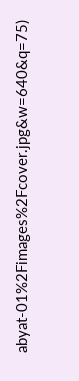abyat-01%2Fimages%2Fcover.jpg&w=640&q=75)